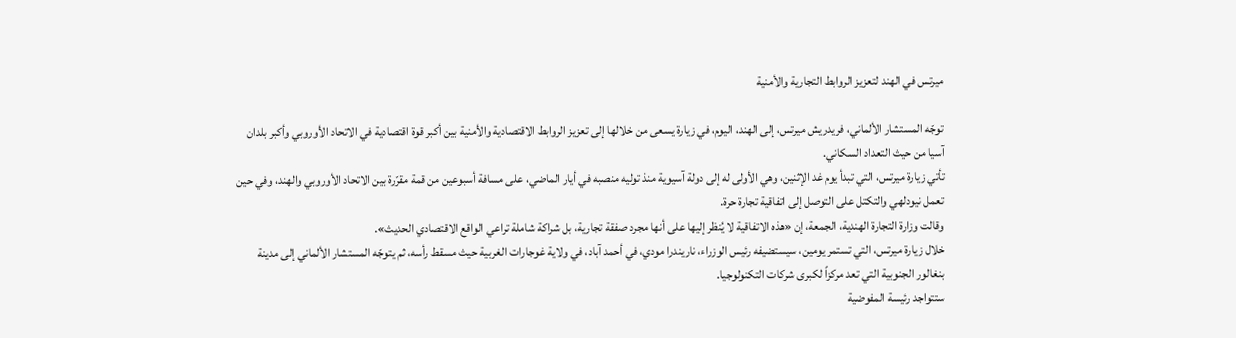ميرتس في الهند لتعزيز الروابط التجارية والأمنية

توجّه المستشار الألماني، فريدريش ميرتس، إلى الهند، اليوم، في زيارة يسعى من خلالها إلى تعزيز الروابط الاقتصادية والأمنية بين أكبر قوة اقتصادية في الاتحاد الأوروبي وأكبر بلدان آسيا من حيث التعداد السكاني.
تأتي زيارة ميرتس، التي تبدأ يوم غد الإثنين، وهي الأولى له إلى دولة آسيوية منذ توليه منصبه في أيار الماضي، على مسافة أسبوعين من قمة مقرّرة بين الاتحاد الأوروبي والهند، وفي حين تعمل نيودلهي والتكتل على التوصل إلى اتفاقية تجارة حرة.
وقالت وزارة التجارة الهندية، الجمعة، إن «هذه الاتفاقية لا يُنظر إليها على أنها مجرد صفقة تجارية، بل شراكة شاملة تراعي الواقع الاقتصادي الحديث».
خلال زيارة ميرتس، التي تستمر يومين، سيستضيفه رئيس الوزراء، ناريندرا مودي، في أحمد آباد، في ولاية غوجارات الغربية حيث مسقط رأسه، ثم يتوجّه المستشار الألماني إلى مدينة بنغالور الجنوبية التي تعد مركزاً لكبرى شركات التكنولوجيا.
ستتواجد رئيسة المفوضية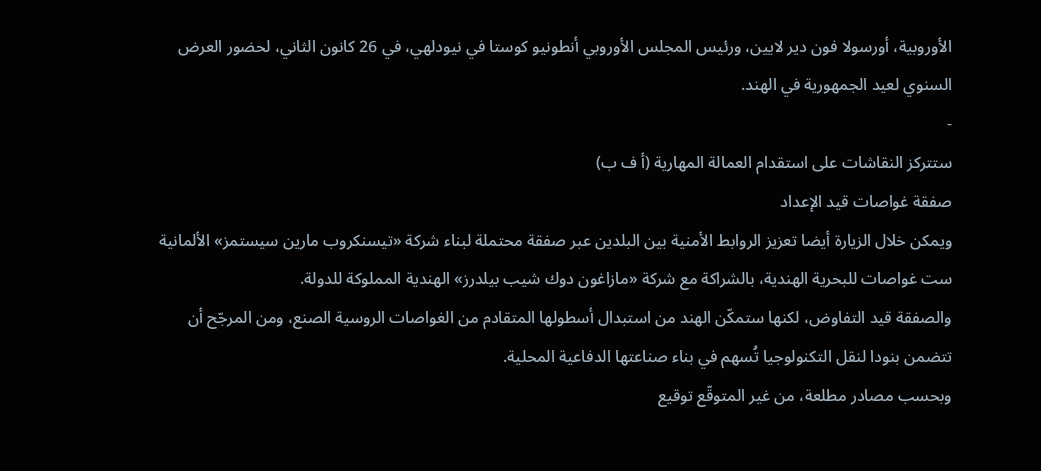الأوروبية، أورسولا فون دير لايين، ورئيس المجلس الأوروبي أنطونيو كوستا في نيودلهي، في 26 كانون الثاني، لحضور العرض السنوي لعيد الجمهورية في الهند.
-
ستتركز النقاشات على استقدام العمالة المهارية (أ ف ب)
صفقة غواصات قيد الإعداد
ويمكن خلال الزيارة أيضا تعزيز الروابط الأمنية بين البلدين عبر صفقة محتملة لبناء شركة «تيسنكروب مارين سيستمز» الألمانية ست غواصات للبحرية الهندية، بالشراكة مع شركة «مازاغون دوك شيب بيلدرز» الهندية المملوكة للدولة.
والصفقة قيد التفاوض، لكنها ستمكّن الهند من استبدال أسطولها المتقادم من الغواصات الروسية الصنع، ومن المرجّح أن تتضمن بنودا لنقل التكنولوجيا تُسهم في بناء صناعتها الدفاعية المحلية.
وبحسب مصادر مطلعة، من غير المتوقّع توقيع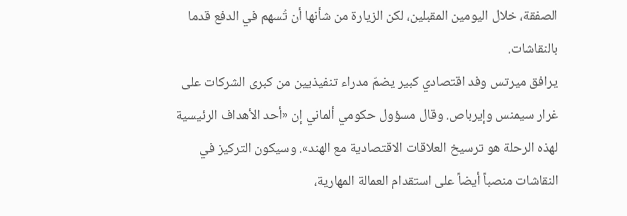الصفقة، خلال اليومين المقبلين، لكن الزيارة من شأنها أن تُسهم في الدفع قدما بالنقاشات.
يرافق ميرتس وفد اقتصادي كبير يضمّ مدراء تنفيذيين من كبرى الشركات على غرار سيمنس وإيرباص. وقال مسؤول حكومي ألماني إن «أحد الأهداف الرئيسية لهذه الرحلة هو ترسيخ العلاقات الاقتصادية مع الهند». وسيكون التركيز في النقاشات منصباً أيضاً على استقدام العمالة المهارية،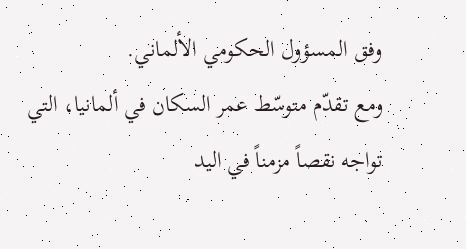وفق المسؤول الحكومي الألماني.
ومع تقدّم متوسّط عمر السكان في ألمانيا، التي تواجه نقصاً مزمناً في اليد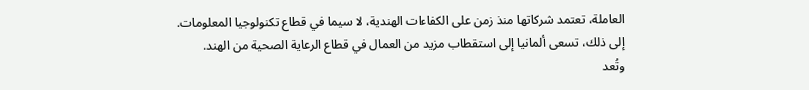العاملة، تعتمد شركاتها منذ زمن على الكفاءات الهندية، لا سيما في قطاع تكنولوجيا المعلومات.
إلى ذلك، تسعى ألمانيا إلى استقطاب مزيد من العمال في قطاع الرعاية الصحية من الهند.
وتُعد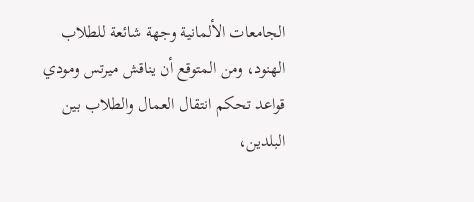الجامعات الألمانية وجهة شائعة للطلاب الهنود، ومن المتوقع أن يناقش ميرتس ومودي قواعد تحكم انتقال العمال والطلاب بين البلدين،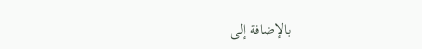بالإضافة إلى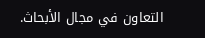التعاون في مجال الأبحاث.